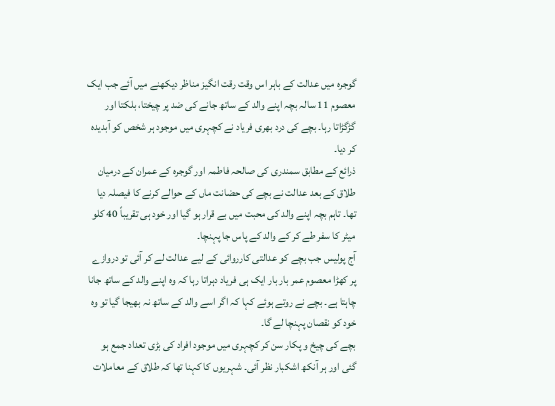گوجرہ میں عدالت کے باہر اس وقت رقت انگیز مناظر دیکھنے میں آئے جب ایک معصوم 11 سالہ بچہ اپنے والد کے ساتھ جانے کی ضد پر چیختا، بلکتا اور گڑگڑاتا رہا۔ بچے کی درد بھری فریاد نے کچہری میں موجود ہر شخص کو آبدیدہ کر دیا۔
ذرائع کے مطابق سمندری کی صالحہ فاطمہ اور گوجرہ کے عمران کے درمیان طلاق کے بعد عدالت نے بچے کی حضانت ماں کے حوالے کرنے کا فیصلہ دیا تھا۔ تاہم بچہ اپنے والد کی محبت میں بے قرار ہو گیا اور خود ہی تقریباً 40 کلو میٹر کا سفر طے کر کے والد کے پاس جا پہنچا۔
آج پولیس جب بچے کو عدالتی کارروائی کے لیے عدالت لے کر آئی تو دروازے پر کھڑا معصوم عمر بار بار ایک ہی فریاد دہراتا رہا کہ وہ اپنے والد کے ساتھ جانا چاہتا ہے۔ بچے نے روتے ہوئے کہا کہ اگر اسے والد کے ساتھ نہ بھیجا گیا تو وہ خود کو نقصان پہنچا لے گا۔
بچے کی چیخ و پکار سن کر کچہری میں موجود افراد کی بڑی تعداد جمع ہو گئی اور ہر آنکھ اشکبار نظر آئی۔ شہریوں کا کہنا تھا کہ طلاق کے معاملات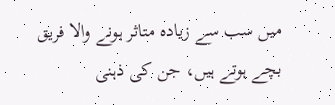میں سب سے زیادہ متاثر ہونے والا فریق بچے ہوتے ہیں، جن کی ذہنی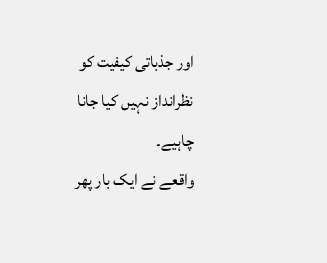اور جذباتی کیفیت کو نظرانداز نہیں کیا جانا چاہیے۔
واقعے نے ایک بار پھر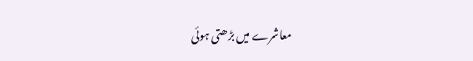معاشرے میں بڑھتی ہوئی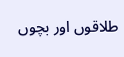طلاقوں اور بچوں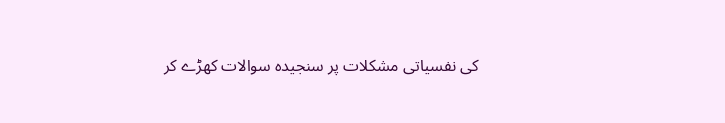کی نفسیاتی مشکلات پر سنجیدہ سوالات کھڑے کر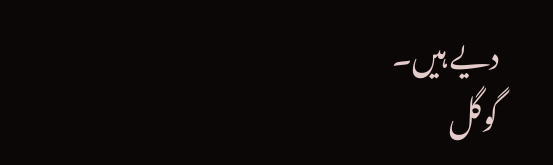دیے ہیں۔
گوگل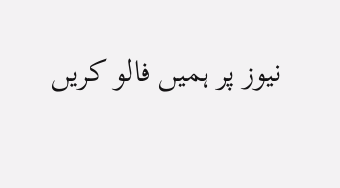نیوز پر ہمیں فالو کریں